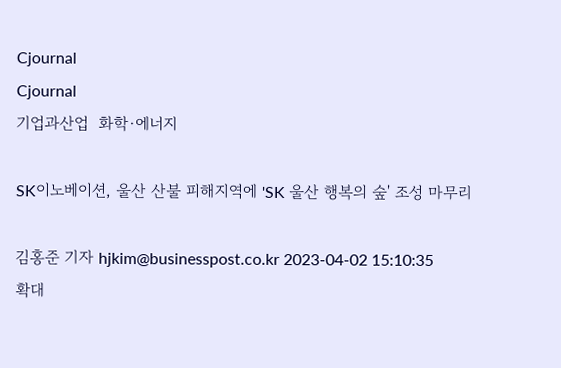Cjournal
Cjournal
기업과산업  화학·에너지

SK이노베이션, 울산 산불 피해지역에 'SK 울산 행복의 숲' 조성 마무리

김홍준 기자 hjkim@businesspost.co.kr 2023-04-02 15:10:35
확대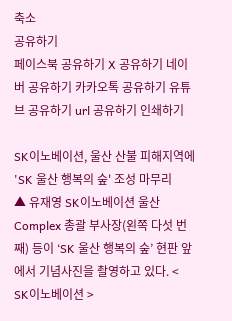축소
공유하기
페이스북 공유하기 X 공유하기 네이버 공유하기 카카오톡 공유하기 유튜브 공유하기 url 공유하기 인쇄하기

SK이노베이션, 울산 산불 피해지역에 'SK 울산 행복의 숲' 조성 마무리
▲ 유재영 SK이노베이션 울산Complex 총괄 부사장(왼쪽 다섯 번째) 등이 ‘SK 울산 행복의 숲’ 현판 앞에서 기념사진을 촬영하고 있다. < SK이노베이션 >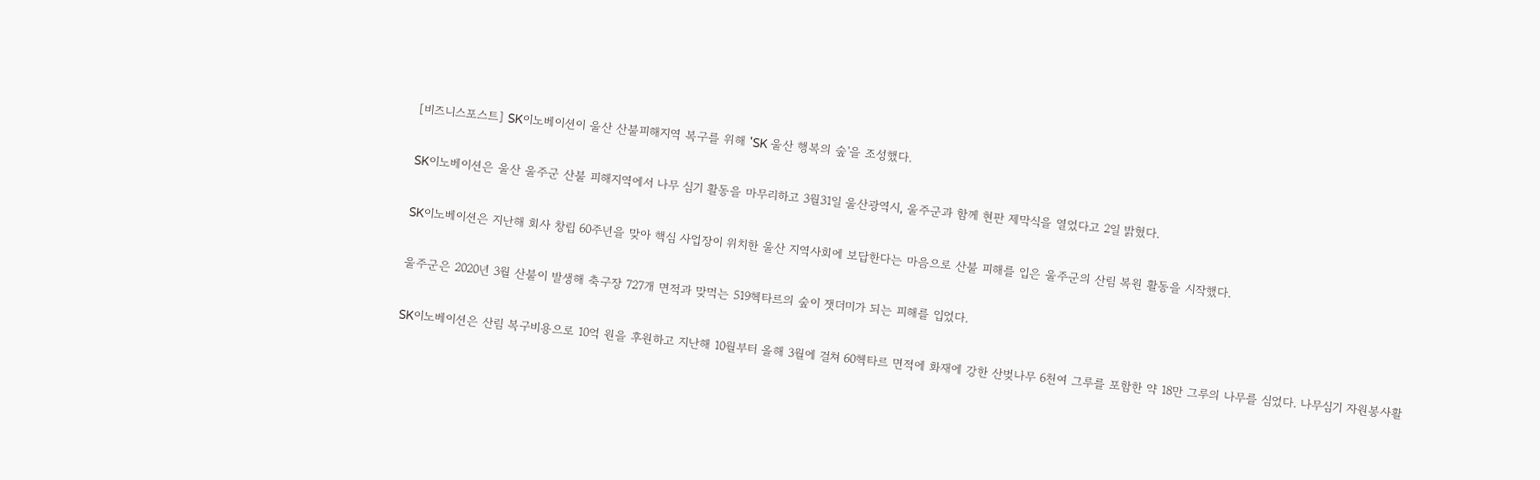[비즈니스포스트] SK이노베이션이 울산 산불피해지역 복구를 위해 'SK 울산 행복의 숲'을 조성했다.

SK이노베이션은 울산 울주군 산불 피해지역에서 나무 심기 활동을 마무리하고 3월31일 울산광역시, 울주군과 함께 현판 제막식을 열었다고 2일 밝혔다.

SK이노베이션은 지난해 회사 창립 60주년을 맞아 핵심 사업장이 위치한 울산 지역사회에 보답한다는 마음으로 산불 피해를 입은 울주군의 산림 복원 활동을 시작했다.

울주군은 2020년 3월 산불이 발생해 축구장 727개 면적과 맞먹는 519헥타르의 숲이 잿더미가 되는 피해를 입었다.

SK이노베이션은 산림 복구비용으로 10억 원을 후원하고 지난해 10월부터 올해 3월에 걸쳐 60헥타르 면적에 화재에 강한 산벚나무 6천여 그루를 포함한 약 18만 그루의 나무를 심었다. 나무심기 자원봉사활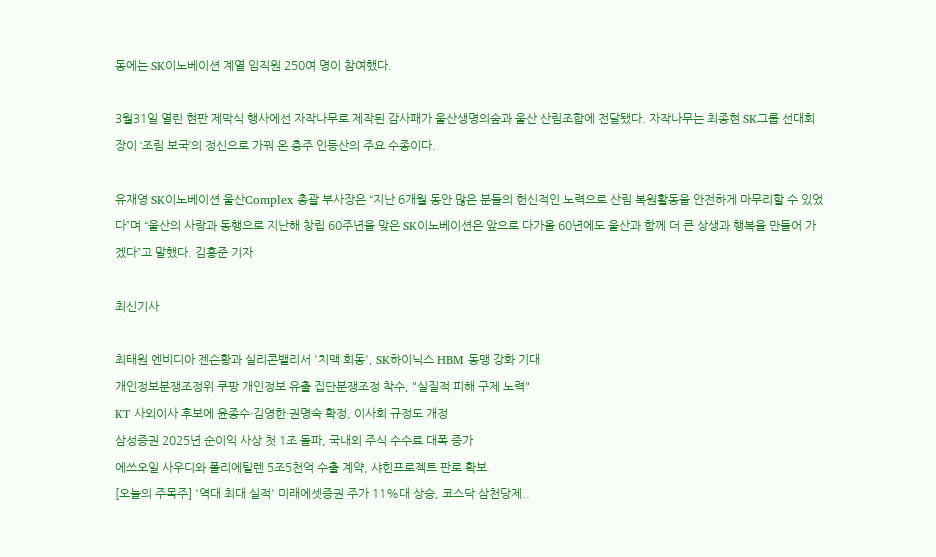동에는 SK이노베이션 계열 임직원 250여 명이 참여했다.

3월31일 열린 현판 제막식 행사에선 자작나무로 제작된 감사패가 울산생명의숲과 울산 산림조합에 전달됐다. 자작나무는 최종현 SK그룹 선대회장이 ‘조림 보국’의 정신으로 가꿔 온 충주 인등산의 주요 수종이다.

유재영 SK이노베이션 울산Complex 총괄 부사장은 “지난 6개월 동안 많은 분들의 헌신적인 노력으로 산림 복원활동을 안전하게 마무리할 수 있었다”며 “울산의 사랑과 동행으로 지난해 창립 60주년을 맞은 SK이노베이션은 앞으로 다가올 60년에도 울산과 함께 더 큰 상생과 행복을 만들어 가겠다”고 말했다. 김홍준 기자

최신기사

최태원 엔비디아 젠슨황과 실리콘밸리서 '치맥 회동', SK하이닉스 HBM 동맹 강화 기대
개인정보분쟁조정위 쿠팡 개인정보 유출 집단분쟁조정 착수, "실질적 피해 구제 노력"
KT 사외이사 후보에 윤종수·김영한·권명숙 확정, 이사회 규정도 개정
삼성증권 2025년 순이익 사상 첫 1조 돌파, 국내외 주식 수수료 대폭 증가
에쓰오일 사우디와 폴리에틸렌 5조5천억 수출 계약, 샤힌프로젝트 판로 확보
[오늘의 주목주] '역대 최대 실적' 미래에셋증권 주가 11%대 상승, 코스닥 삼천당제..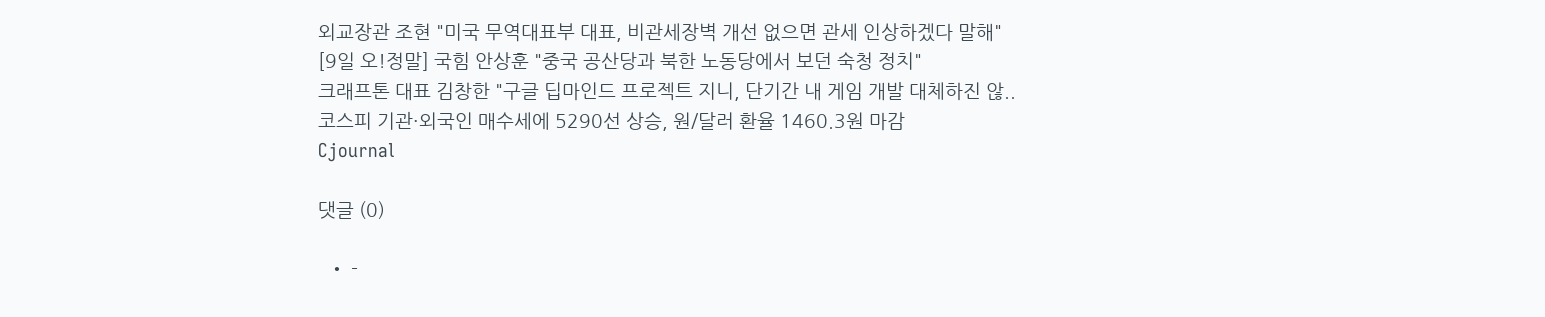외교장관 조현 "미국 무역대표부 대표, 비관세장벽 개선 없으면 관세 인상하겠다 말해"
[9일 오!정말] 국힘 안상훈 "중국 공산당과 북한 노동당에서 보던 숙청 정치"
크래프톤 대표 김창한 "구글 딥마인드 프로젝트 지니, 단기간 내 게임 개발 대체하진 않..
코스피 기관·외국인 매수세에 5290선 상승, 원/달러 환율 1460.3원 마감
Cjournal

댓글 (0)

  • -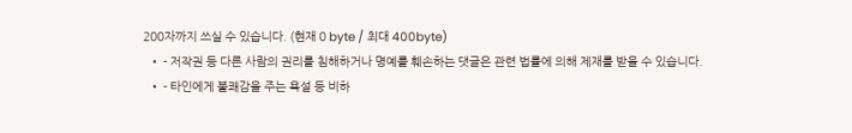200자까지 쓰실 수 있습니다. (현재 0 byte / 최대 400byte)
  • - 저작권 등 다른 사람의 권리를 침해하거나 명예를 훼손하는 댓글은 관련 법률에 의해 제재를 받을 수 있습니다.
  • - 타인에게 불쾌감을 주는 욕설 등 비하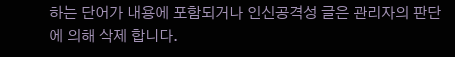하는 단어가 내용에 포함되거나 인신공격성 글은 관리자의 판단에 의해 삭제 합니다.